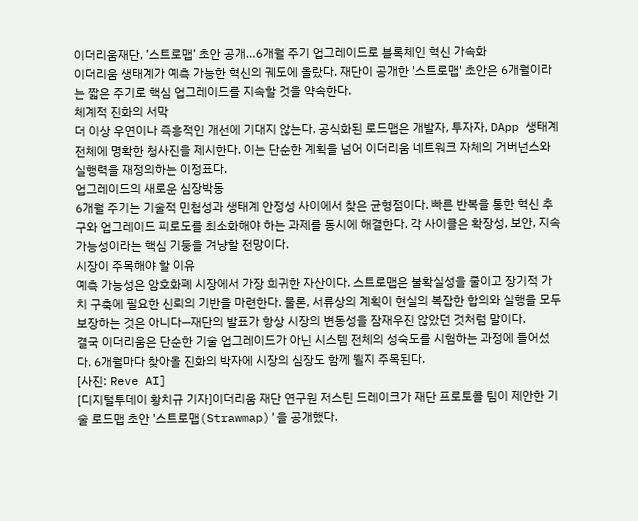이더리움재단, ’스트로맵’ 초안 공개…6개월 주기 업그레이드로 블록체인 혁신 가속화
이더리움 생태계가 예측 가능한 혁신의 궤도에 올랐다. 재단이 공개한 '스트로맵' 초안은 6개월이라는 짧은 주기로 핵심 업그레이드를 지속할 것을 약속한다.
체계적 진화의 서막
더 이상 우연이나 즉흥적인 개선에 기대지 않는다. 공식화된 로드맵은 개발자, 투자자, DApp 생태계 전체에 명확한 청사진을 제시한다. 이는 단순한 계획을 넘어 이더리움 네트워크 자체의 거버넌스와 실행력을 재정의하는 이정표다.
업그레이드의 새로운 심장박동
6개월 주기는 기술적 민첩성과 생태계 안정성 사이에서 찾은 균형점이다. 빠른 반복을 통한 혁신 추구와 업그레이드 피로도를 최소화해야 하는 과제를 동시에 해결한다. 각 사이클은 확장성, 보안, 지속 가능성이라는 핵심 기둥을 겨냥할 전망이다.
시장이 주목해야 할 이유
예측 가능성은 암호화폐 시장에서 가장 희귀한 자산이다. 스트로맵은 불확실성을 줄이고 장기적 가치 구축에 필요한 신뢰의 기반을 마련한다. 물론, 서류상의 계획이 현실의 복잡한 합의와 실행을 모두 보장하는 것은 아니다—재단의 발표가 항상 시장의 변동성을 잠재우진 않았던 것처럼 말이다.
결국 이더리움은 단순한 기술 업그레이드가 아닌 시스템 전체의 성숙도를 시험하는 과정에 들어섰다. 6개월마다 찾아올 진화의 박자에 시장의 심장도 함께 뛸지 주목된다.
[사진: Reve AI]
[디지털투데이 황치규 기자]이더리움 재단 연구원 저스틴 드레이크가 재단 프로토콜 팀이 제안한 기술 로드맵 초안 '스트로맵(Strawmap)'을 공개했다.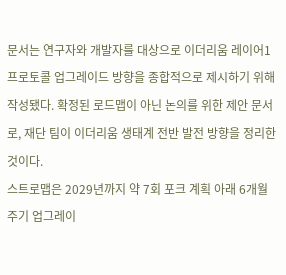문서는 연구자와 개발자를 대상으로 이더리움 레이어1 프로토콜 업그레이드 방향을 종합적으로 제시하기 위해 작성됐다. 확정된 로드맵이 아닌 논의를 위한 제안 문서로, 재단 팀이 이더리움 생태계 전반 발전 방향을 정리한 것이다.
스트로맵은 2029년까지 약 7회 포크 계획 아래 6개월 주기 업그레이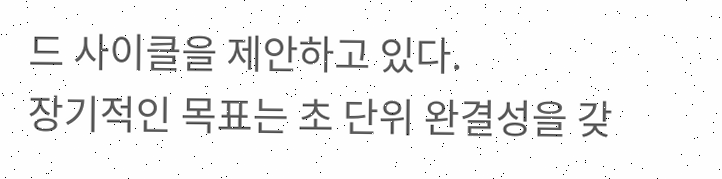드 사이클을 제안하고 있다.
장기적인 목표는 초 단위 완결성을 갖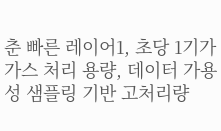춘 빠른 레이어1, 초당 1기가가스 처리 용량, 데이터 가용성 샘플링 기반 고처리량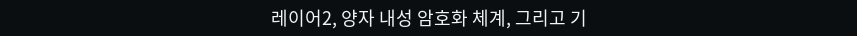레이어2, 양자 내성 암호화 체계, 그리고 기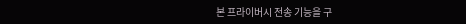본 프라이버시 전송 기능을 구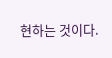현하는 것이다.